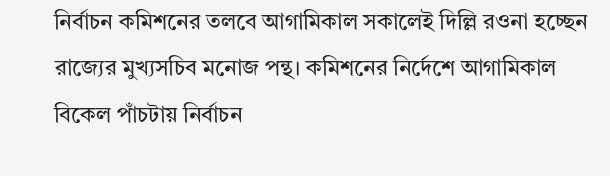নির্বাচন কমিশনের তলবে আগামিকাল সকালেই দিল্লি রওনা হচ্ছেন রাজ্যের মুখ্যসচিব মনোজ পন্থ। কমিশনের নির্দেশে আগামিকাল বিকেল পাঁচটায় নির্বাচন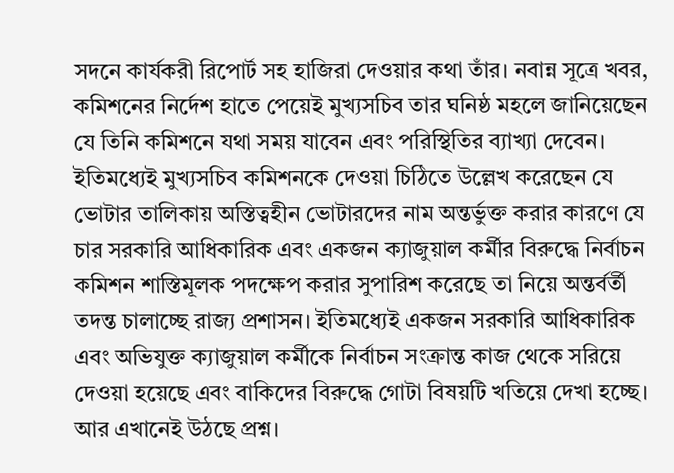সদনে কার্যকরী রিপোর্ট সহ হাজিরা দেওয়ার কথা তাঁর। নবান্ন সূত্রে খবর, কমিশনের নির্দেশ হাতে পেয়েই মুখ্যসচিব তার ঘনিষ্ঠ মহলে জানিয়েছেন যে তিনি কমিশনে যথা সময় যাবেন এবং পরিস্থিতির ব্যাখ্যা দেবেন। ইতিমধ্যেই মুখ্যসচিব কমিশনকে দেওয়া চিঠিতে উল্লেখ করেছেন যে ভোটার তালিকায় অস্তিত্বহীন ভোটারদের নাম অন্তর্ভুক্ত করার কারণে যে চার সরকারি আধিকারিক এবং একজন ক্যাজুয়াল কর্মীর বিরুদ্ধে নির্বাচন কমিশন শাস্তিমূলক পদক্ষেপ করার সুপারিশ করেছে তা নিয়ে অন্তর্বর্তী তদন্ত চালাচ্ছে রাজ্য প্রশাসন। ইতিমধ্যেই একজন সরকারি আধিকারিক এবং অভিযুক্ত ক্যাজুয়াল কর্মীকে নির্বাচন সংক্রান্ত কাজ থেকে সরিয়ে দেওয়া হয়েছে এবং বাকিদের বিরুদ্ধে গোটা বিষয়টি খতিয়ে দেখা হচ্ছে। আর এখানেই উঠছে প্রশ্ন।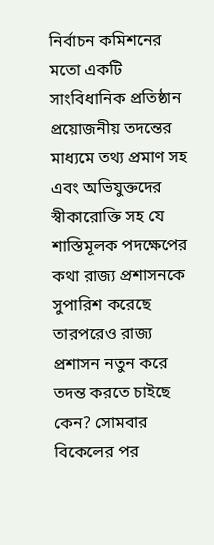নির্বাচন কমিশনের মতো একটি সাংবিধানিক প্রতিষ্ঠান প্রয়োজনীয় তদন্তের মাধ্যমে তথ্য প্রমাণ সহ এবং অভিযুক্তদের স্বীকারোক্তি সহ যে শাস্তিমূলক পদক্ষেপের কথা রাজ্য প্রশাসনকে সুপারিশ করেছে তারপরেও রাজ্য প্রশাসন নতুন করে তদন্ত করতে চাইছে কেন? সোমবার বিকেলের পর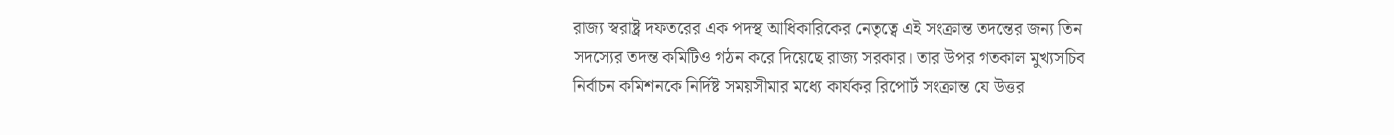রাজ্য স্বরাষ্ট্র দফতরের এক পদস্থ আধিকারিকের নেতৃত্বে এই সংক্রান্ত তদন্তের জন্য তিন সদস্যের তদন্ত কমিটিও গঠন করে দিয়েছে রাজ্য সরকার। তার উপর গতকাল মুখ্যসচিব নির্বাচন কমিশনকে নির্দিষ্ট সময়সীমার মধ্যে কার্যকর রিপোর্ট সংক্রান্ত যে উত্তর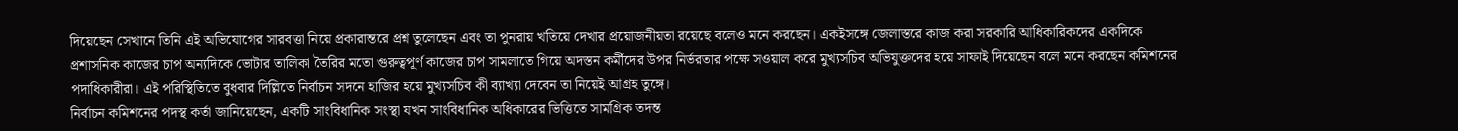দিয়েছেন সেখানে তিনি এই অভিযোগের সারবত্তা নিয়ে প্রকারান্তরে প্রশ্ন তুলেছেন এবং তা পুনরায় খতিয়ে দেখার প্রয়োজনীয়তা রয়েছে বলেও মনে করছেন। একইসঙ্গে জেলাস্তরে কাজ করা সরকারি আধিকারিকদের একদিকে প্রশাসনিক কাজের চাপ অন্যদিকে ভোটার তালিকা তৈরির মতো গুরুত্বপূর্ণ কাজের চাপ সামলাতে গিয়ে অদস্তন কর্মীদের উপর নির্ভরতার পক্ষে সওয়াল করে মুখ্যসচিব অভিযুক্তদের হয়ে সাফাই দিয়েছেন বলে মনে করছেন কমিশনের পদাধিকারীরা। এই পরিস্থিতিতে বুধবার দিল্লিতে নির্বাচন সদনে হাজির হয়ে মুখ্যসচিব কী ব্যাখ্যা দেবেন তা নিয়েই আগ্রহ তুঙ্গে।
নির্বাচন কমিশনের পদস্থ কর্তা জানিয়েছেন, একটি সাংবিধানিক সংস্থা যখন সাংবিধানিক অধিকারের ভিত্তিতে সামগ্রিক তদন্ত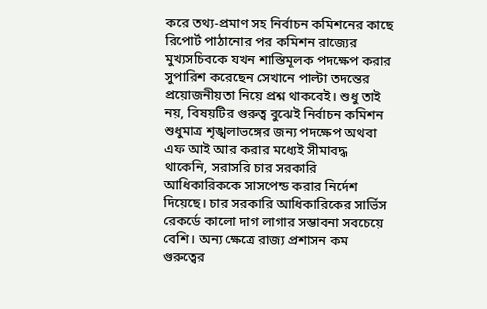করে তথ্য-প্রমাণ সহ নির্বাচন কমিশনের কাছে রিপোর্ট পাঠানোর পর কমিশন রাজ্যের মুখ্যসচিবকে যখন শাস্তিমূলক পদক্ষেপ করার সুপারিশ করেছেন সেখানে পাল্টা তদন্তের প্রয়োজনীয়তা নিয়ে প্রশ্ন থাকবেই। শুধু তাই নয়, বিষয়টির গুরুত্ব বুঝেই নির্বাচন কমিশন শুধুমাত্র শৃঙ্খলাভঙ্গের জন্য পদক্ষেপ অথবা এফ আই আর করার মধ্যেই সীমাবদ্ধ থাকেনি, সরাসরি চার সরকারি আধিকারিককে সাসপেন্ড করার নির্দেশ দিয়েছে। চার সরকারি আধিকারিকের সার্ভিস রেকর্ডে কালো দাগ লাগার সম্ভাবনা সবচেয়ে বেশি। অন্য ক্ষেত্রে রাজ্য প্রশাসন কম গুরুত্বের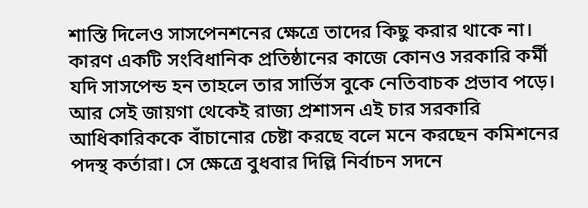শাস্তি দিলেও সাসপেনশনের ক্ষেত্রে তাদের কিছু করার থাকে না। কারণ একটি সংবিধানিক প্রতিষ্ঠানের কাজে কোনও সরকারি কর্মী যদি সাসপেন্ড হন তাহলে তার সার্ভিস বুকে নেতিবাচক প্রভাব পড়ে। আর সেই জায়গা থেকেই রাজ্য প্রশাসন এই চার সরকারি আধিকারিককে বাঁচানোর চেষ্টা করছে বলে মনে করছেন কমিশনের পদস্থ কর্তারা। সে ক্ষেত্রে বুধবার দিল্লি নির্বাচন সদনে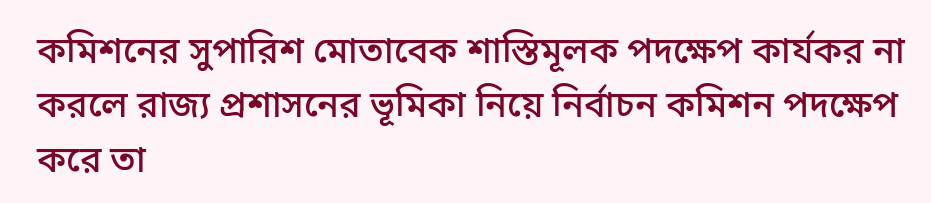কমিশনের সুপারিশ মোতাবেক শাস্তিমূলক পদক্ষেপ কার্যকর না করলে রাজ্য প্রশাসনের ভূমিকা নিয়ে নির্বাচন কমিশন পদক্ষেপ করে তা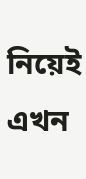নিয়েই এখন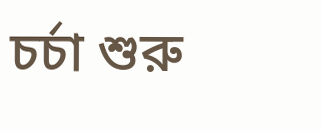চর্চা শুরু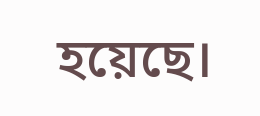হয়েছে।